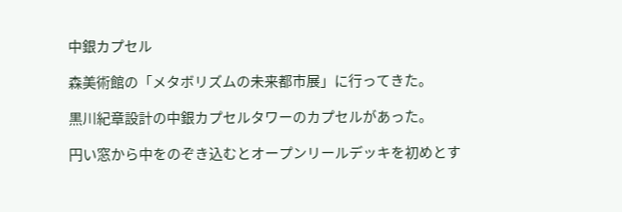中銀カプセル

森美術館の「メタボリズムの未来都市展」に行ってきた。

黒川紀章設計の中銀カプセルタワーのカプセルがあった。

円い窓から中をのぞき込むとオープンリールデッキを初めとす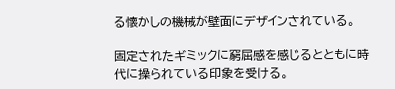る懐かしの機械が壁面にデザインされている。

固定されたギミックに窮屈感を感じるとともに時代に操られている印象を受ける。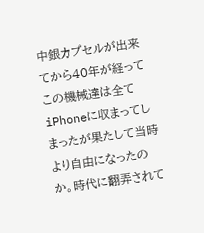中銀カプセルが出来てから40年が経ってこの機械達は全てiPhoneに収まってしまったが果たして当時より自由になったのか。時代に翻弄されて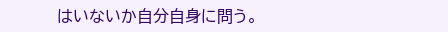はいないか自分自身に問う。